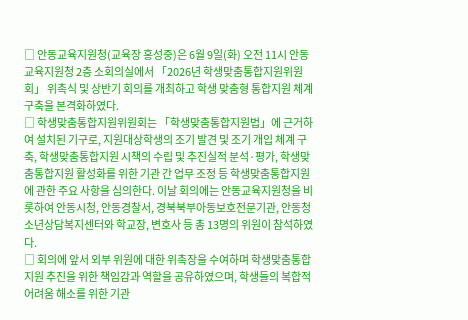□ 안동교육지원청(교육장 홍성중)은 6월 9일(화) 오전 11시 안동교육지원청 2층 소회의실에서 「2026년 학생맞춤통합지원위원회」 위촉식 및 상반기 회의를 개최하고 학생 맞춤형 통합지원 체계 구축을 본격화하였다.
□ 학생맞춤통합지원위원회는 「학생맞춤통합지원법」에 근거하여 설치된 기구로, 지원대상학생의 조기 발견 및 조기 개입 체계 구축, 학생맞춤통합지원 시책의 수립 및 추진실적 분석·평가, 학생맞춤통합지원 활성화를 위한 기관 간 업무 조정 등 학생맞춤통합지원에 관한 주요 사항을 심의한다. 이날 회의에는 안동교육지원청을 비롯하여 안동시청, 안동경찰서, 경북북부아동보호전문기관, 안동청소년상담복지센터와 학교장, 변호사 등 총 13명의 위원이 참석하였다.
□ 회의에 앞서 외부 위원에 대한 위촉장을 수여하며 학생맞춤통합지원 추진을 위한 책임감과 역할을 공유하였으며, 학생들의 복합적 어려움 해소를 위한 기관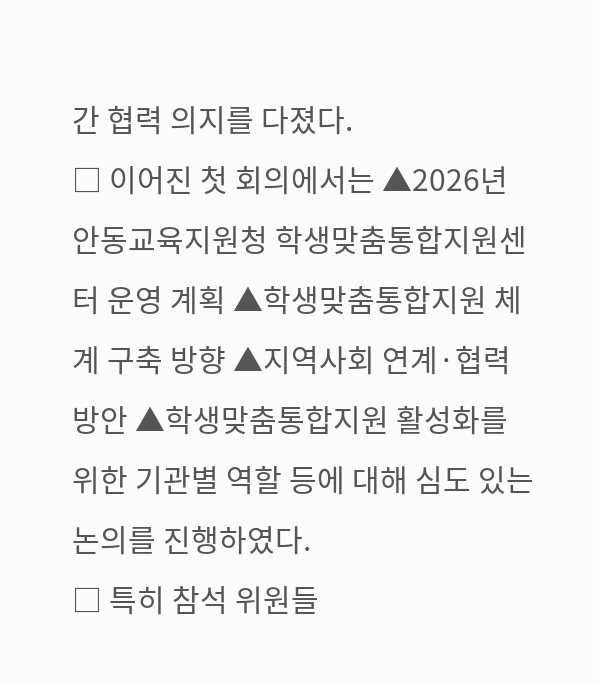간 협력 의지를 다졌다.
□ 이어진 첫 회의에서는 ▲2026년 안동교육지원청 학생맞춤통합지원센터 운영 계획 ▲학생맞춤통합지원 체계 구축 방향 ▲지역사회 연계·협력 방안 ▲학생맞춤통합지원 활성화를 위한 기관별 역할 등에 대해 심도 있는 논의를 진행하였다.
□ 특히 참석 위원들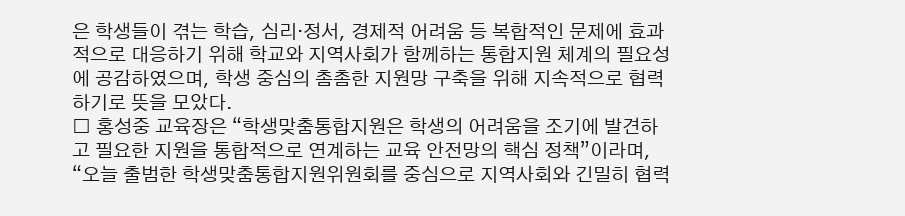은 학생들이 겪는 학습, 심리·정서, 경제적 어려움 등 복합적인 문제에 효과적으로 대응하기 위해 학교와 지역사회가 함께하는 통합지원 체계의 필요성에 공감하였으며, 학생 중심의 촘촘한 지원망 구축을 위해 지속적으로 협력하기로 뜻을 모았다.
□ 홍성중 교육장은 “학생맞춤통합지원은 학생의 어려움을 조기에 발견하고 필요한 지원을 통합적으로 연계하는 교육 안전망의 핵심 정책”이라며, “오늘 출범한 학생맞춤통합지원위원회를 중심으로 지역사회와 긴밀히 협력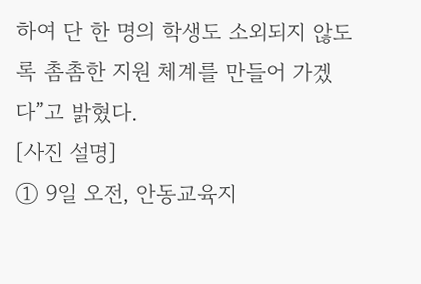하여 단 한 명의 학생도 소외되지 않도록 촘촘한 지원 체계를 만들어 가겠다”고 밝혔다.
[사진 설명]
① 9일 오전, 안동교육지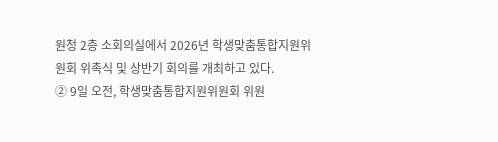원청 2층 소회의실에서 2026년 학생맞춤통합지원위원회 위촉식 및 상반기 회의를 개최하고 있다.
② 9일 오전, 학생맞춤통합지원위원회 위원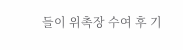들이 위촉장 수여 후 기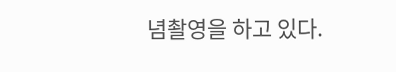념촬영을 하고 있다.